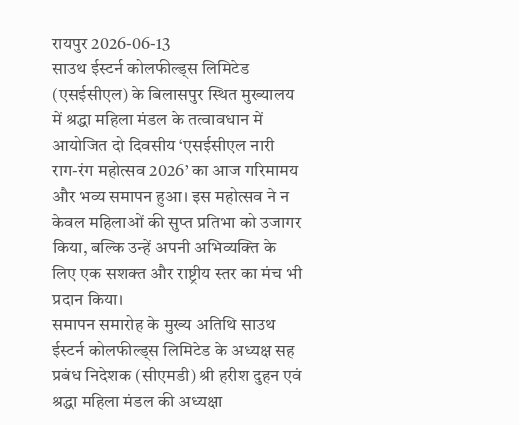रायपुर 2026-06-13
साउथ ईस्टर्न कोलफील्ड्स लिमिटेड (एसईसीएल) के बिलासपुर स्थित मुख्यालय में श्रद्धा महिला मंडल के तत्वावधान में आयोजित दो दिवसीय ‘एसईसीएल नारी राग-रंग महोत्सव 2026’ का आज गरिमामय और भव्य समापन हुआ। इस महोत्सव ने न केवल महिलाओं की सुप्त प्रतिभा को उजागर किया, बल्कि उन्हें अपनी अभिव्यक्ति के लिए एक सशक्त और राष्ट्रीय स्तर का मंच भी प्रदान किया।
समापन समारोह के मुख्य अतिथि साउथ ईस्टर्न कोलफील्ड्स लिमिटेड के अध्यक्ष सह प्रबंध निदेशक (सीएमडी) श्री हरीश दुहन एवं श्रद्धा महिला मंडल की अध्यक्षा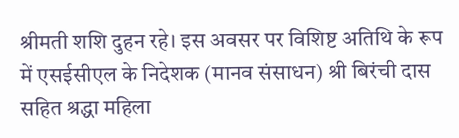श्रीमती शशि दुहन रहे। इस अवसर पर विशिष्ट अतिथि के रूप में एसईसीएल के निदेशक (मानव संसाधन) श्री बिरंची दास सहित श्रद्धा महिला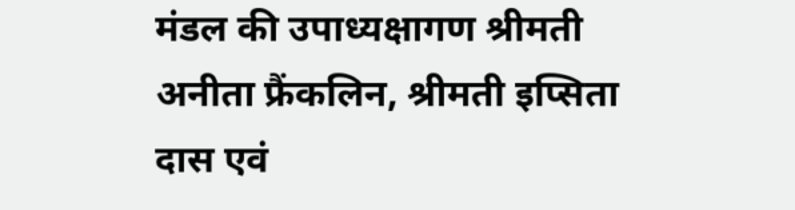मंडल की उपाध्यक्षागण श्रीमती अनीता फ्रैंकलिन, श्रीमती इप्सिता दास एवं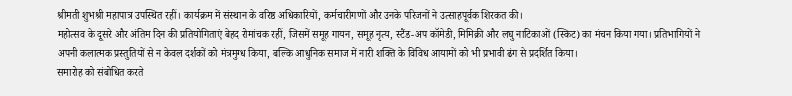श्रीमती शुभश्री महापात्र उपस्थित रहीं। कार्यक्रम में संस्थान के वरिष्ठ अधिकारियों, कर्मचारीगणों और उनके परिजनों ने उत्साहपूर्वक शिरकत की।
महोत्सव के दूसरे और अंतिम दिन की प्रतियोगिताएं बेहद रोमांचक रहीं, जिसमें समूह गायन, समूह नृत्य, स्टैंड-अप कॉमेडी, मिमिक्री और लघु नाटिकाओं (स्किट) का मंचन किया गया। प्रतिभागियों ने अपनी कलात्मक प्रस्तुतियों से न केवल दर्शकों को मंत्रमुग्ध किया, बल्कि आधुनिक समाज में नारी शक्ति के विविध आयामों को भी प्रभावी ढंग से प्रदर्शित किया।
समारोह को संबोधित करते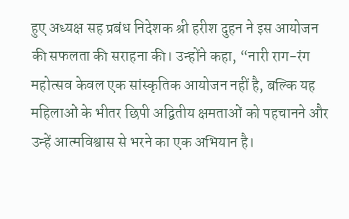हुए अध्यक्ष सह प्रबंध निदेशक श्री हरीश दुहन ने इस आयोजन की सफलता की सराहना की। उन्होंने कहा, “नारी राग-रंग महोत्सव केवल एक सांस्कृतिक आयोजन नहीं है, बल्कि यह महिलाओं के भीतर छिपी अद्वितीय क्षमताओं को पहचानने और उन्हें आत्मविश्वास से भरने का एक अभियान है।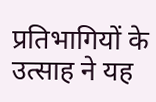प्रतिभागियों के उत्साह ने यह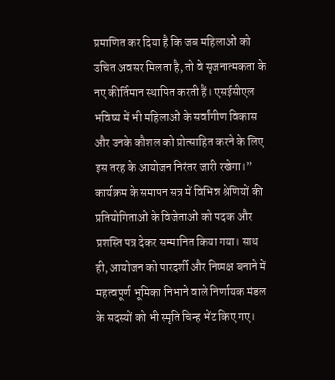प्रमाणित कर दिया है कि जब महिलाओं को उचित अवसर मिलता है, तो वे सृजनात्मकता के नए कीर्तिमान स्थापित करती हैं। एसईसीएल भविष्य में भी महिलाओं के सर्वांगीण विकास और उनके कौशल को प्रोत्साहित करने के लिए इस तरह के आयोजन निरंतर जारी रखेगा।”
कार्यक्रम के समापन सत्र में विभिन्न श्रेणियों की प्रतियोगिताओं के विजेताओं को पदक और प्रशस्ति पत्र देकर सम्मानित किया गया। साथ ही, आयोजन को पारदर्शी और निष्पक्ष बनाने में महत्वपूर्ण भूमिका निभाने वाले निर्णायक मंडल के सदस्यों को भी स्मृति चिन्ह भेंट किए गए।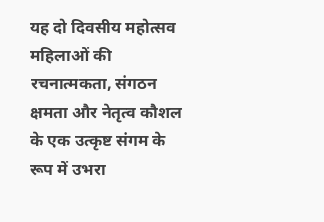यह दो दिवसीय महोत्सव महिलाओं की रचनात्मकता, संगठन क्षमता और नेतृत्व कौशल के एक उत्कृष्ट संगम के रूप में उभरा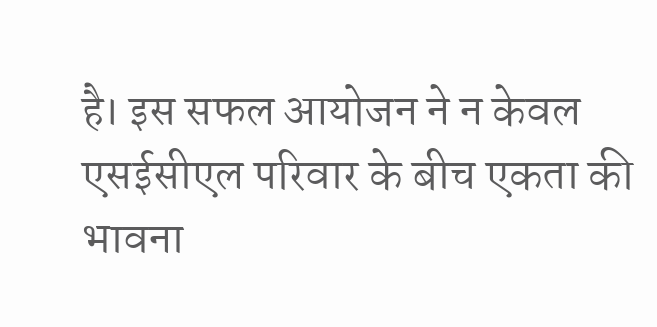है। इस सफल आयोजन ने न केवल एसईसीएल परिवार के बीच एकता की भावना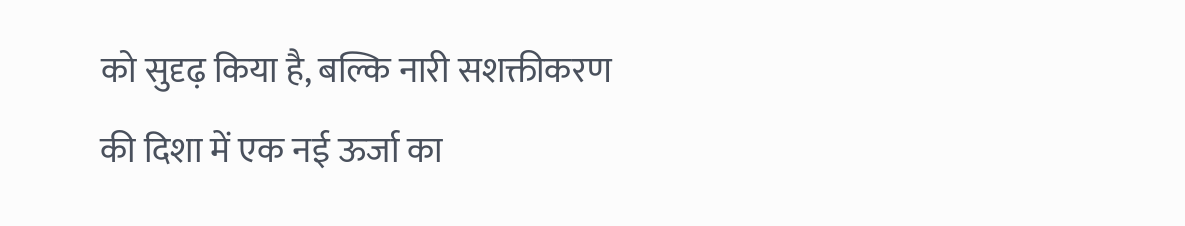को सुदृढ़ किया है, बल्कि नारी सशक्तीकरण की दिशा में एक नई ऊर्जा का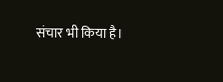संचार भी किया है।